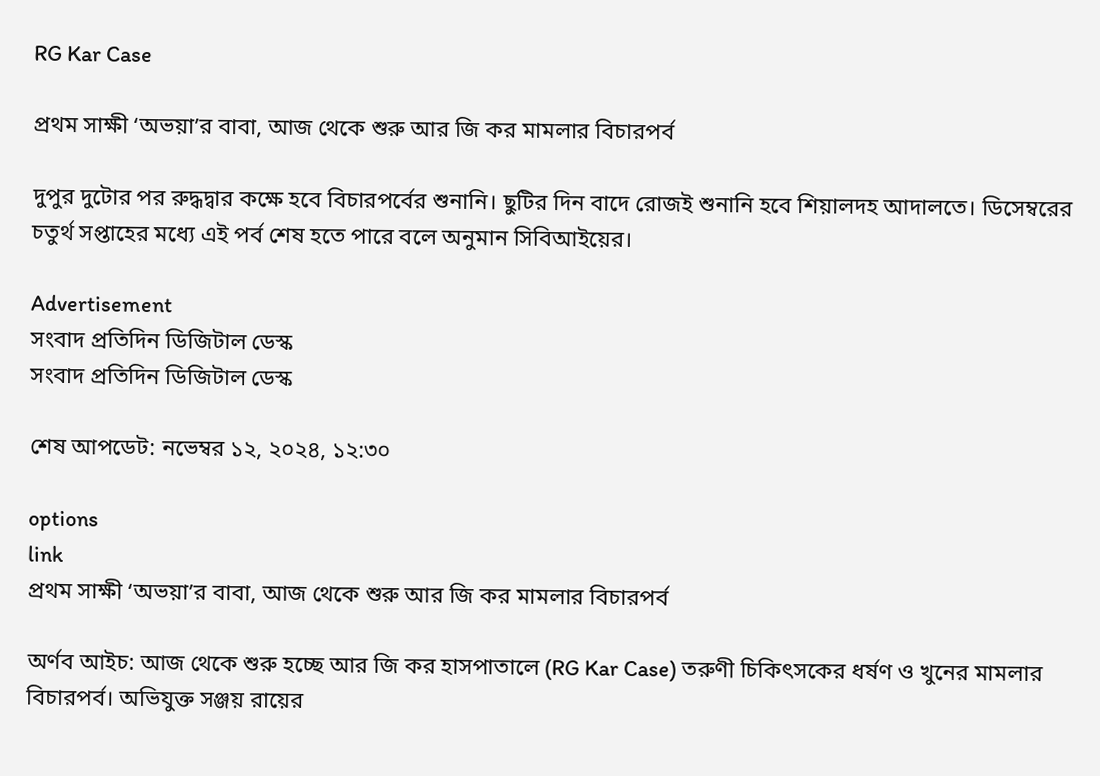RG Kar Case

প্রথম সাক্ষী ‘অভয়া’র বাবা, আজ থেকে শুরু আর জি কর মামলার বিচারপর্ব

দুপুর দুটোর পর রুদ্ধদ্বার কক্ষে হবে বিচারপর্বের শুনানি। ছুটির দিন বাদে রোজই শুনানি হবে শিয়ালদহ আদালতে। ডিসেম্বরের চতুর্থ সপ্তাহের মধ্যে এই পর্ব শেষ হতে পারে বলে অনুমান সিবিআইয়ের।

Advertisement
সংবাদ প্রতিদিন ডিজিটাল ডেস্ক
সংবাদ প্রতিদিন ডিজিটাল ডেস্ক

শেষ আপডেট: নভেম্বর ১২, ২০২৪, ১২:৩০

options
link
প্রথম সাক্ষী ‘অভয়া’র বাবা, আজ থেকে শুরু আর জি কর মামলার বিচারপর্ব

অর্ণব আইচ: আজ থেকে শুরু হচ্ছে আর জি কর হাসপাতালে (RG Kar Case) তরুণী চিকিৎসকের ধর্ষণ ও খুনের মামলার বিচারপর্ব। অভিযুক্ত সঞ্জয় রায়ের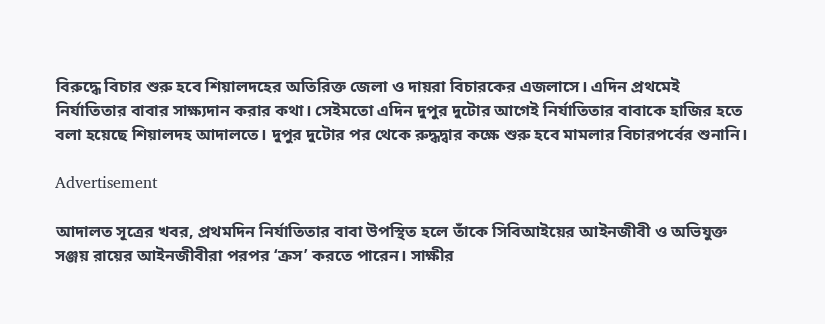বিরুদ্ধে বিচার শুরু হবে শিয়ালদহের অতিরিক্ত জেলা ও দায়রা বিচারকের এজলাসে। এদিন প্রথমেই নির্যাতিতার বাবার সাক্ষ‌্যদান করার কথা। সেইমতো এদিন দুপুর দুটোর আগেই নির্যাতিতার বাবাকে হাজির হতে বলা হয়েছে শিয়ালদহ আদালতে। দুপুর দুটোর পর থেকে রুদ্ধদ্বার কক্ষে শুরু হবে মামলার বিচারপর্বের শুনানি।

Advertisement

আদালত সূত্রের খবর, প্রথমদিন নির্যাতিতার বাবা উপস্থিত হলে তাঁকে সিবিআইয়ের আইনজীবী ও অভিযুক্ত সঞ্জয় রায়ের আইনজীবীরা পরপর ‘ক্রস’ করতে পারেন। সাক্ষীর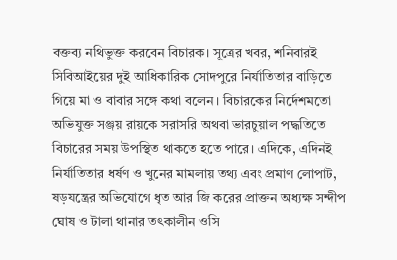বক্তব‌্য নথিভুক্ত করবেন বিচারক। সূত্রের খবর, শনিবারই সিবিআইয়ের দুই আধিকারিক সোদপুরে নির্যাতিতার বাড়িতে গিয়ে মা ও বাবার সঙ্গে কথা বলেন। বিচারকের নির্দেশমতো অভিযুক্ত সঞ্জয় রায়কে সরাসরি অথবা ভারচুয়াল পদ্ধতিতে বিচারের সময় উপস্থিত থাকতে হতে পারে। এদিকে, এদিনই নির্যাতিতার ধর্ষণ ও খুনের মামলায় তথ‌্য এবং প্রমাণ লোপাট, ষড়যন্ত্রের অভিযোগে ধৃত আর জি করের প্রাক্তন অধ‌্যক্ষ সন্দীপ ঘোষ ও টালা থানার তৎকালীন ওসি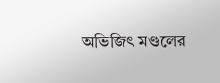অভিজিৎ মণ্ডলের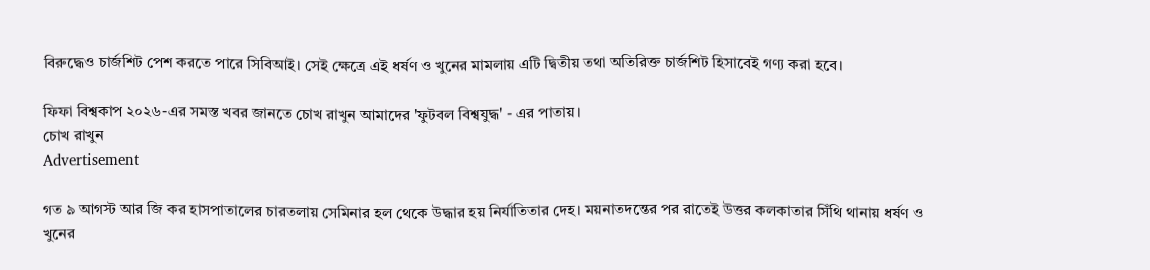বিরুদ্ধেও চার্জশিট পেশ করতে পারে সিবিআই। সেই ক্ষেত্রে এই ধর্ষণ ও খুনের মামলায় এটি দ্বিতীয় তথা অতিরিক্ত চার্জশিট হিসাবেই গণ‌্য করা হবে।

ফিফা বিশ্বকাপ ২০২৬-এর সমস্ত খবর জানতে চোখ রাখুন আমাদের 'ফুটবল বিশ্বযুদ্ধ' - এর পাতায়।
চোখ রাখুন
Advertisement

গত ৯ আগস্ট আর জি কর হাসপাতালের চারতলায় সেমিনার হল থেকে উদ্ধার হয় নির্যাতিতার দেহ। ময়নাতদন্তের পর রাতেই উত্তর কলকাতার সিঁথি থানায় ধর্ষণ ও খুনের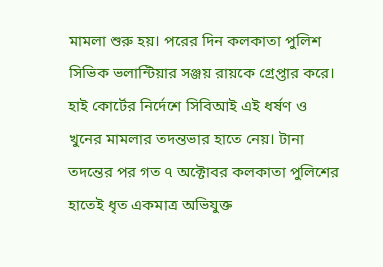মামলা শুরু হয়। পরের দিন কলকাতা পুলিশ সিভিক ভলান্টিয়ার সঞ্জয় রায়কে গ্রেপ্তার করে। হাই কোর্টের নির্দেশে সিবিআই এই ধর্ষণ ও খুনের মামলার তদন্তভার হাতে নেয়। টানা তদন্তের পর গত ৭ অক্টোবর কলকাতা পুলিশের হাতেই ধৃত একমাত্র অভিযুক্ত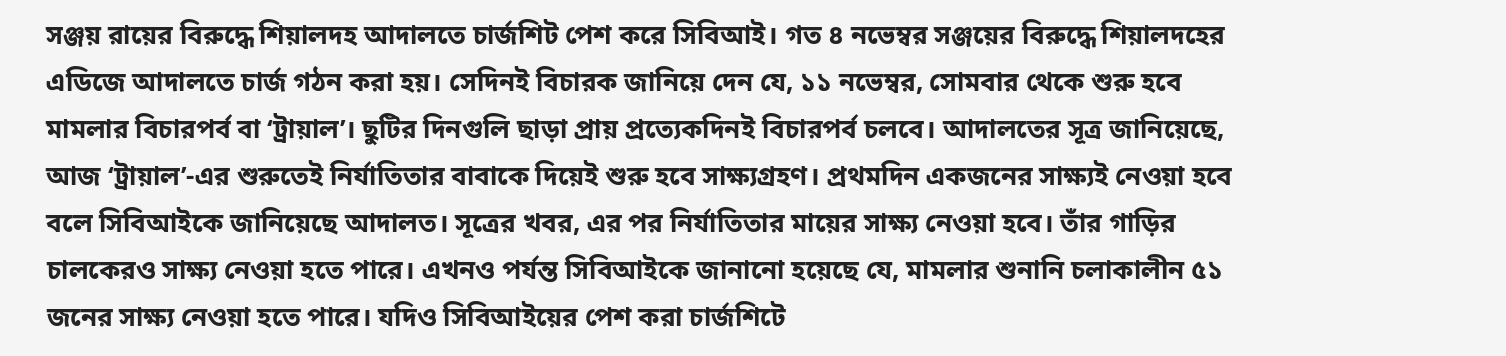সঞ্জয় রায়ের বিরুদ্ধে শিয়ালদহ আদালতে চার্জশিট পেশ করে সিবিআই। গত ৪ নভেম্বর সঞ্জয়ের বিরুদ্ধে শিয়ালদহের এডিজে আদালতে চার্জ গঠন করা হয়। সেদিনই বিচারক জানিয়ে দেন যে, ১১ নভেম্বর, সোমবার থেকে শুরু হবে মামলার বিচারপর্ব বা ‘ট্রায়াল’। ছুটির দিনগুলি ছাড়া প্রায় প্রত্যেকদিনই বিচারপর্ব চলবে। আদালতের সূত্র জানিয়েছে, আজ ‘ট্রায়াল’-এর শুরুতেই নির্যাতিতার বাবাকে দিয়েই শুরু হবে সাক্ষ‌্যগ্রহণ। প্রথমদিন একজনের সাক্ষ‌্যই নেওয়া হবে বলে সিবিআইকে জানিয়েছে আদালত। সূত্রের খবর, এর পর নির্যাতিতার মায়ের সাক্ষ‌্য নেওয়া হবে। তাঁর গাড়ির চালকেরও সাক্ষ‌্য নেওয়া হতে পারে। এখনও পর্যন্ত সিবিআইকে জানানো হয়েছে যে, মামলার শুনানি চলাকালীন ৫১ জনের সাক্ষ‌্য নেওয়া হতে পারে। যদিও সিবিআইয়ের পেশ করা চার্জশিটে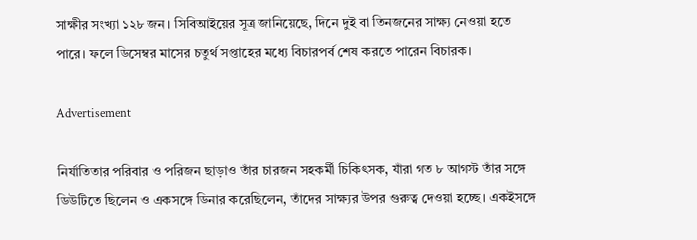সাক্ষীর সংখ‌্যা ১২৮ জন। সিবিআইয়ের সূত্র জানিয়েছে, দিনে দুই বা তিনজনের সাক্ষ‌্য নেওয়া হতে পারে। ফলে ডিসেম্বর মাসের চতুর্থ সপ্তাহের মধ্যে বিচারপর্ব শেষ করতে পারেন বিচারক।

Advertisement

নির্যাতিতার পরিবার ও পরিজন ছাড়াও তাঁর চারজন সহকর্মী চিকিৎসক, যাঁরা গত ৮ আগস্ট তাঁর সঙ্গে ডিউটিতে ছিলেন ও একসঙ্গে ডিনার করেছিলেন, তাঁদের সাক্ষ‌্যর উপর গুরুত্ব দেওয়া হচ্ছে। একইসঙ্গে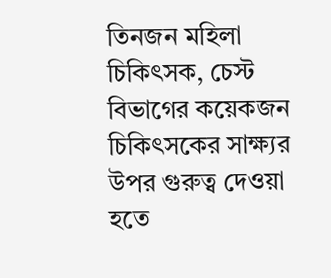তিনজন মহিলা চিকিৎসক, চেস্ট বিভাগের কয়েকজন চিকিৎসকের সাক্ষ‌্যর উপর গুরুত্ব দেওয়া হতে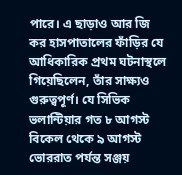পারে। এ ছাড়াও আর জি কর হাসপাতালের ফাঁড়ির যে আধিকারিক প্রথম ঘটনাস্থলে গিয়েছিলেন, তাঁর সাক্ষ‌্যও গুরুত্বপূর্ণ। যে সিভিক ভলান্টিয়ার গত ৮ আগস্ট বিকেল থেকে ৯ আগস্ট ভোররাত পর্যন্ত সঞ্জয়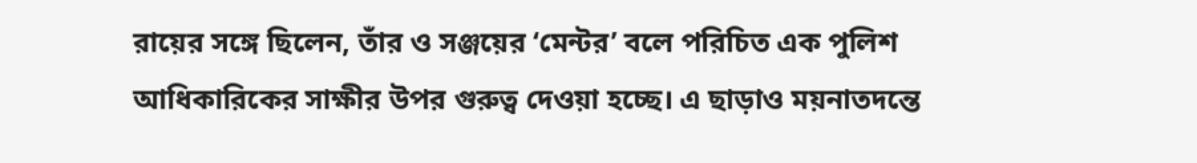রায়ের সঙ্গে ছিলেন, তাঁর ও সঞ্জয়ের ‘মেন্টর’ বলে পরিচিত এক পুলিশ আধিকারিকের সাক্ষীর উপর গুরুত্ব দেওয়া হচ্ছে। এ ছাড়াও ময়নাতদন্তে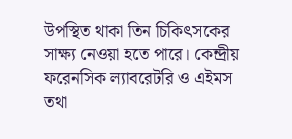উপস্থিত থাকা তিন চিকিৎসকের সাক্ষ‌্য নেওয়া হতে পারে। কেন্দ্রীয় ফরেনসিক ল‌্যাবরেটরি ও এইমস তথা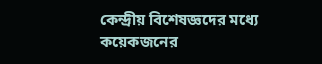কেন্দ্রীয় বিশেষজ্ঞদের মধ্যে কয়েকজনের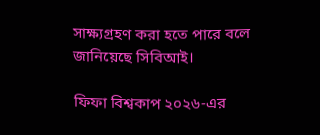সাক্ষ‌্যগ্রহণ করা হতে পারে বলে জানিয়েছে সিবিআই।

ফিফা বিশ্বকাপ ২০২৬-এর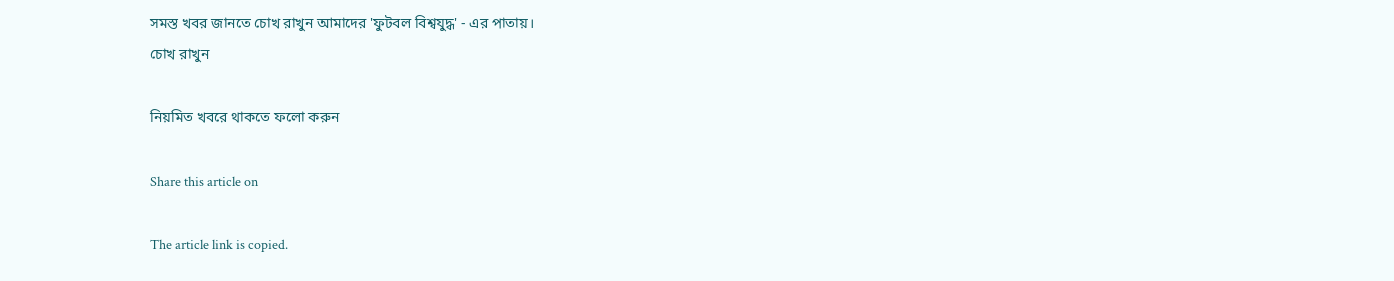সমস্ত খবর জানতে চোখ রাখুন আমাদের 'ফুটবল বিশ্বযুদ্ধ' - এর পাতায়।
চোখ রাখুন

নিয়মিত খবরে থাকতে ফলো করুন

Share this article on

The article link is copied.